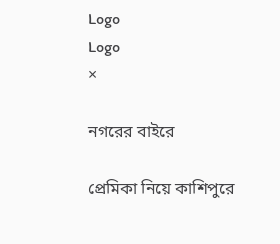Logo
Logo
×

নগরের বাইরে

প্রেমিকা নিয়ে কাশিপুরে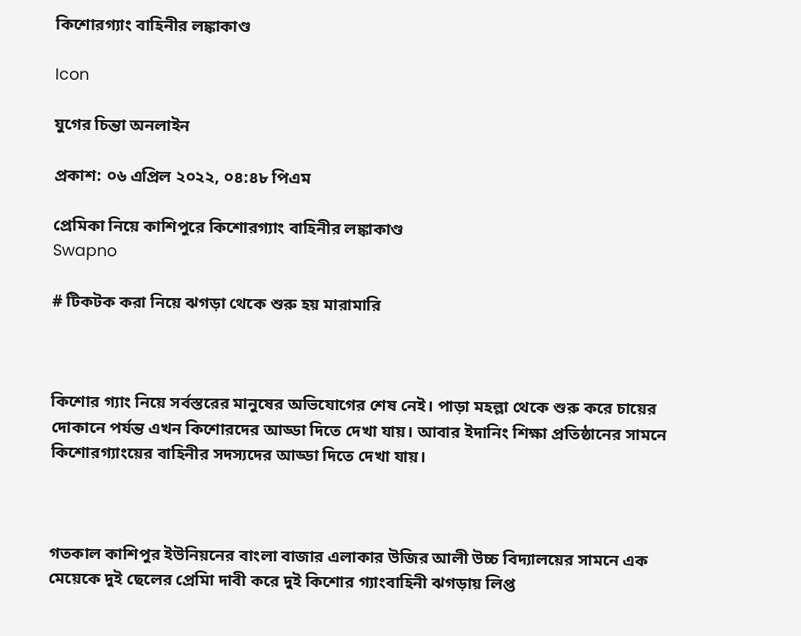কিশোরগ্যাং বাহিনীর লঙ্কাকাণ্ড

Icon

যুগের চিন্তা অনলাইন

প্রকাশ: ০৬ এপ্রিল ২০২২, ০৪:৪৮ পিএম

প্রেমিকা নিয়ে কাশিপুরে কিশোরগ্যাং বাহিনীর লঙ্কাকাণ্ড
Swapno

# টিকটক করা নিয়ে ঝগড়া থেকে শুরু হয় মারামারি



কিশোর গ্যাং নিয়ে সর্বস্তরের মানুষের অভিযোগের শেষ নেই। পাড়া মহল্লা থেকে শুরু করে চায়ের দোকানে পর্যন্ত এখন কিশোরদের আড্ডা দিতে দেখা যায়। আবার ইদানিং শিক্ষা প্রতিষ্ঠানের সামনে কিশোরগ্যাংয়ের বাহিনীর সদস্যদের আড্ডা দিতে দেখা যায়।



গতকাল কাশিপুর ইউনিয়নের বাংলা বাজার এলাকার উজির আলী উচ্চ বিদ্যালয়ের সামনে এক মেয়েকে দুই ছেলের প্রেমিা দাবী করে দুই কিশোর গ্যাংবাহিনী ঝগড়ায় লিপ্ত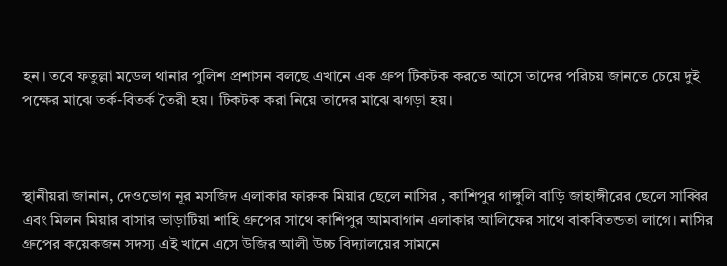হন। তবে ফতুল্লা মডেল থানার পুলিশ প্রশাসন বলছে এখানে এক গ্রুপ টিকটক করতে আসে তাদের পরিচয় জানতে চেয়ে দুই পক্ষের মাঝে তর্ক-বিতর্ক তৈরী হয়। টিকটক করা নিয়ে তাদের মাঝে ঝগড়া হয়।



স্থানীয়রা জানান, দেওভোগ নূর মসজিদ এলাকার ফারুক মিয়ার ছেলে নাসির , কাশিপুর গাঙ্গুলি বাড়ি জাহাঙ্গীরের ছেলে সাব্বির এবং মিলন মিয়ার বাসার ভাড়াটিয়া শাহি গ্রুপের সাথে কাশিপুর আমবাগান এলাকার আলিফের সাথে বাকবিতন্ডতা লাগে। নাসির গ্রুপের কয়েকজন সদস্য এই খানে এসে উজির আলী উচ্চ বিদ্যালয়ের সামনে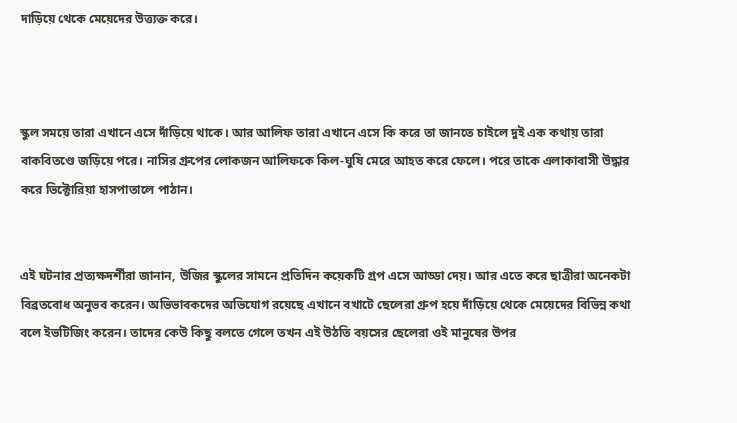দাড়িয়ে থেকে মেয়েদের উত্ত্যক্ত করে।



স্কুল সময়ে তারা এখানে এসে দাঁড়িয়ে থাকে। আর আলিফ তারা এখানে এসে কি করে তা জানতে চাইলে দুই এক কথায় তারা বাকবিতণ্ডে জড়িয়ে পরে। নাসির গ্রুপের লোকজন আলিফকে কিল-ঘুষি মেরে আহত করে ফেলে। পরে তাকে এলাকাবাসী উদ্ধার করে ভিক্টোরিয়া হাসপাতালে পাঠান।


এই ঘটনার প্রত্যক্ষদর্শীরা জানান, উজির স্কুলের সামনে প্রতিদিন কয়েকটি গ্রপ এসে আড্ডা দেয়। আর এতে করে ছাত্রীরা অনেকটা বিব্রতবোধ অনুভব করেন। অভিভাবকদের অভিযোগ রয়েছে এখানে বখাটে ছেলেরা গ্রুপ হয়ে দাঁড়িয়ে থেকে মেয়েদের বিভিন্ন কথা বলে ইভটিজিং করেন। তাদের কেউ কিছু বলতে গেলে তখন এই উঠতি বয়সের ছেলেরা ওই মানুষের উপর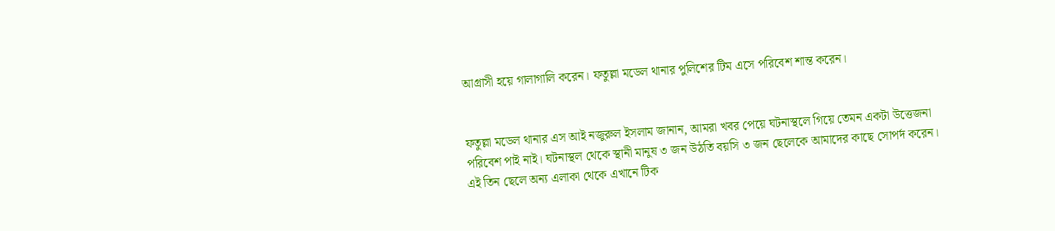আগ্রাসী হয়ে গালাগালি করেন। ফতুল্লা মডেল থানার পুলিশের টিম এসে পরিবেশ শান্ত করেন।


ফতুল্লা মডেল থানার এস আই নজুরুল ইসলাম জানান, আমরা খবর পেয়ে ঘটনাস্থলে গিয়ে তেমন একটা উত্তেজনা পরিবেশ পাই নাই। ঘটনাস্থল থেকে স্থানী মানুষ ৩ জন উঠতি বয়সি ৩ জন ছেলেকে আমাদের কাছে সোপর্দ করেন। এই তিন ছেলে অন্য এলাকা থেকে এখানে টিক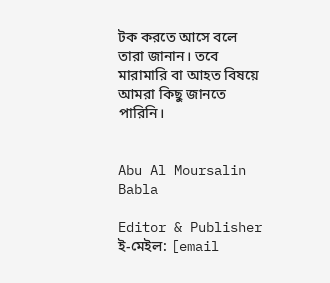টক করতে আসে বলে তারা জানান। তবে মারামারি বা আহত বিষয়ে আমরা কিছু জানতে পারিনি।


Abu Al Moursalin Babla

Editor & Publisher
ই-মেইল: [email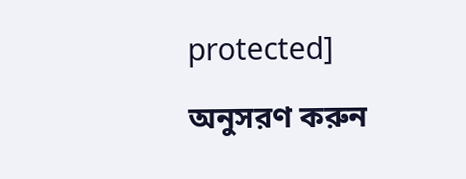protected]

অনুসরণ করুন